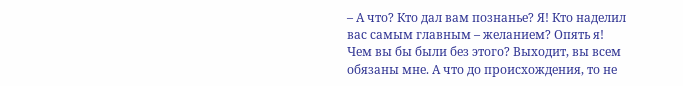– А что? Кто дал вам познанье? Я! Кто наделил вас самым главным – желанием? Опять я! Чем вы бы были без этого? Выходит, вы всем обязаны мне. А что до происхождения, то не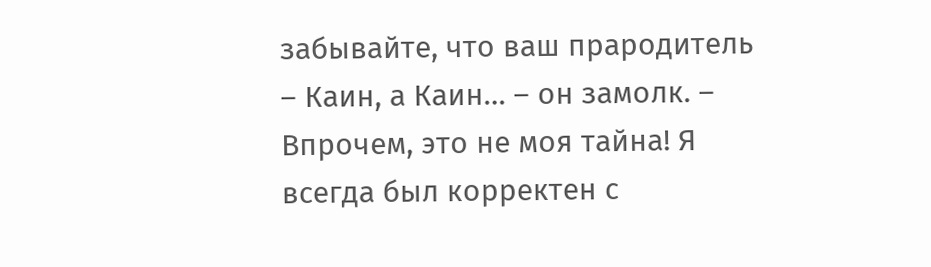забывайте, что ваш прародитель – Каин, а Каин… – он замолк. – Впрочем, это не моя тайна! Я всегда был корректен с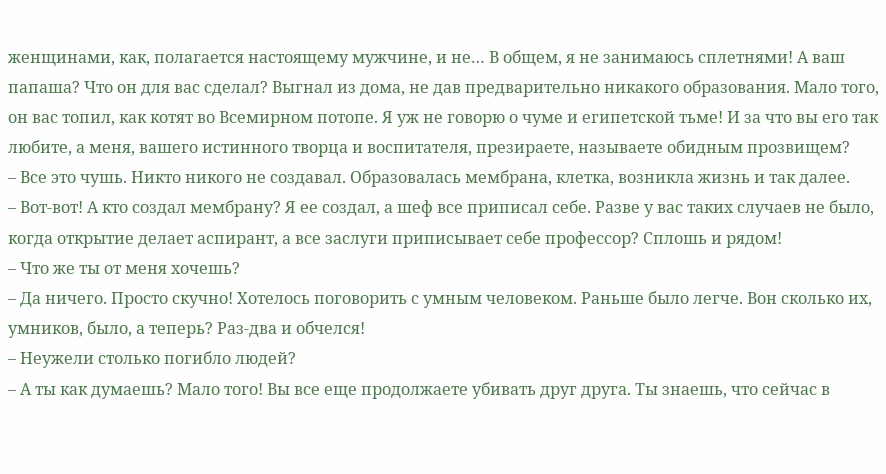женщинами, как, полагается настоящему мужчине, и не… В общем, я не занимаюсь сплетнями! А ваш папаша? Что он для вас сделал? Выгнал из дома, не дав предварительно никакого образования. Мало того, он вас топил, как котят во Всемирном потопе. Я уж не говорю о чуме и египетской тьме! И за что вы его так любите, а меня, вашего истинного творца и воспитателя, презираете, называете обидным прозвищем?
– Все это чушь. Никто никого не создавал. Образовалась мембрана, клетка, возникла жизнь и так далее.
– Вот-вот! А кто создал мембрану? Я ее создал, а шеф все приписал себе. Разве у вас таких случаев не было, когда открытие делает аспирант, а все заслуги приписывает себе профессор? Сплошь и рядом!
– Что же ты от меня хочешь?
– Да ничего. Просто скучно! Хотелось поговорить с умным человеком. Раньше было легче. Вон сколько их, умников, было, а теперь? Раз-два и обчелся!
– Неужели столько погибло людей?
– А ты как думаешь? Мало того! Вы все еще продолжаете убивать друг друга. Ты знаешь, что сейчас в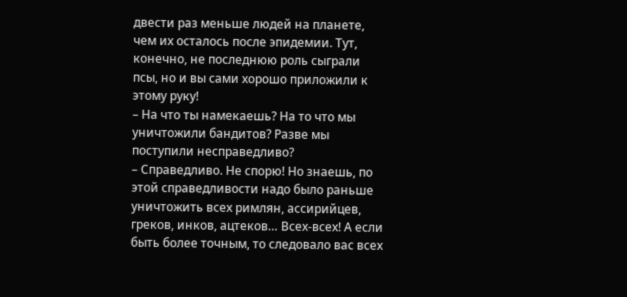двести раз меньше людей на планете, чем их осталось после эпидемии. Тут, конечно, не последнюю роль сыграли псы, но и вы сами хорошо приложили к этому руку!
– На что ты намекаешь? На то что мы уничтожили бандитов? Разве мы поступили несправедливо?
– Справедливо. Не спорю! Но знаешь, по этой справедливости надо было раньше уничтожить всех римлян, ассирийцев, греков, инков, ацтеков… Всех-всех! А если быть более точным, то следовало вас всех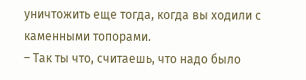уничтожить еще тогда, когда вы ходили с каменными топорами.
– Так ты что, считаешь, что надо было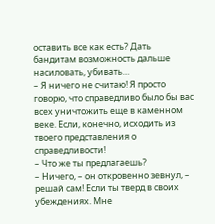оставить все как есть? Дать бандитам возможность дальше насиловать, убивать…
– Я ничего не считаю! Я просто говорю, что справедливо было бы вас всех уничтожить еще в каменном веке. Если, конечно, исходить из твоего представления о справедливости!
– Что же ты предлагаешь?
– Ничего, – он откровенно зевнул, – решай сам! Если ты тверд в своих убеждениях. Мне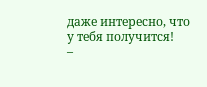даже интересно, что у тебя получится!
–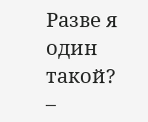Разве я один такой?
–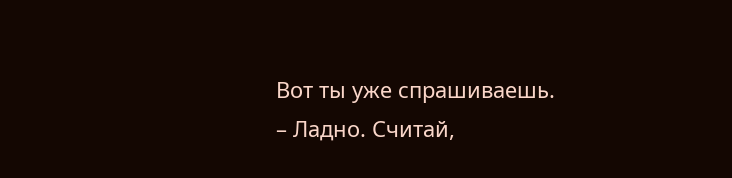Вот ты уже спрашиваешь.
– Ладно. Считай,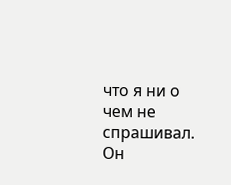что я ни о чем не спрашивал. Он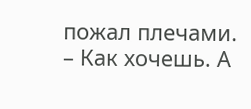пожал плечами.
– Как хочешь. А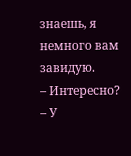знаешь, я немного вам завидую.
– Интересно?
– У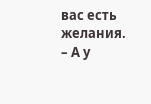вас есть желания.
– А у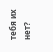тебя их нет?